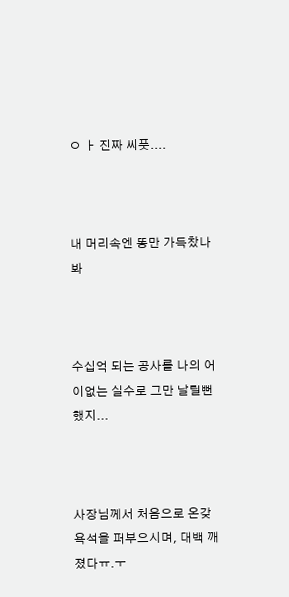ㅇ ㅏ 진짜 씨풋....



내 머리속엔 똥만 가득찼나봐



수십억 되는 공사를 나의 어이없는 실수로 그만 날릴뻔했지...



사장님께서 처음으로 온갖 욕석을 퍼부으시며, 대백 깨졌다ㅠ.ㅜ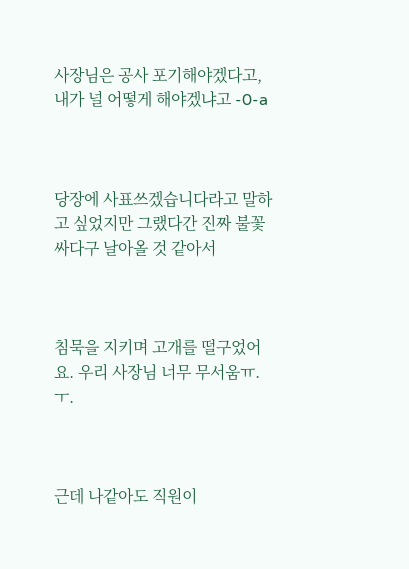사장님은 공사 포기해야겠다고, 내가 널 어떻게 해야겠냐고 -0-a



당장에 사표쓰겠습니다라고 말하고 싶었지만 그랬다간 진짜 불꽃싸다구 날아올 것 같아서



침묵을 지키며 고개를 떨구었어요. 우리 사장님 너무 무서움ㅠ.ㅜ.



근데 나같아도 직원이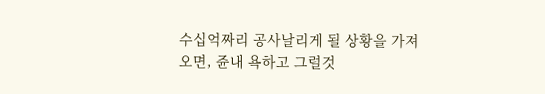수십억짜리 공사날리게 될 상황을 가져오면, 쥰내 욕하고 그럴것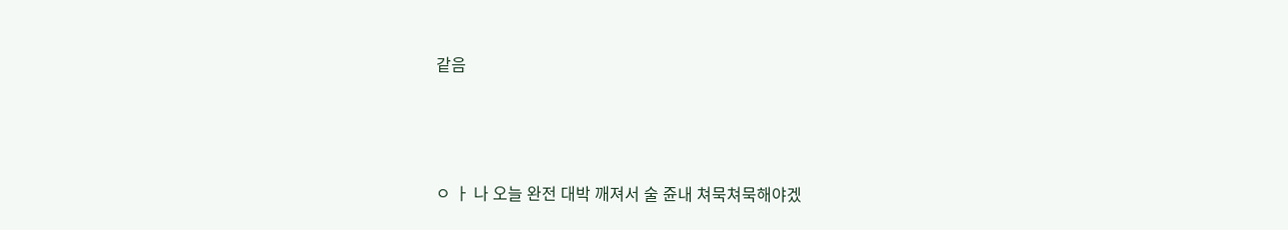같음



ㅇ ㅏ 나 오늘 완전 대박 깨져서 술 쥰내 쳐묵쳐묵해야겠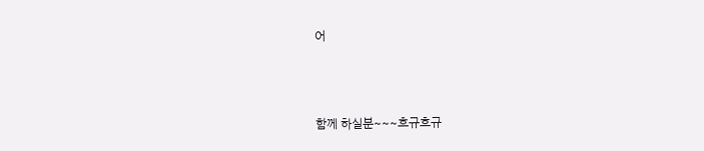어



함께 하실분~~~흐규흐규